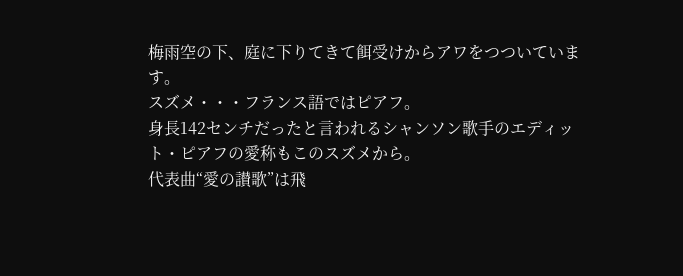梅雨空の下、庭に下りてきて餌受けからアワをつついています。
スズメ・・・フランス語ではピアフ。
身長142センチだったと言われるシャンソン歌手のエディット・ピアフの愛称もこのスズメから。
代表曲“愛の讃歌”は飛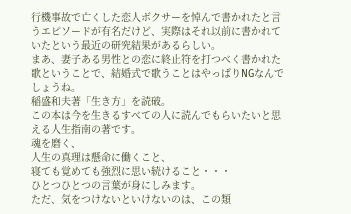行機事故で亡くした恋人ボクサーを悼んで書かれたと言うエピソードが有名だけど、実際はそれ以前に書かれていたという最近の研究結果があるらしい。
まあ、妻子ある男性との恋に終止符を打つべく書かれた歌ということで、結婚式で歌うことはやっぱりNGなんでしょうね。
稲盛和夫著「生き方」を読破。
この本は今を生きるすべての人に読んでもらいたいと思える人生指南の著です。
魂を磨く、
人生の真理は懸命に働くこと、
寝ても覚めても強烈に思い続けること・・・
ひとつひとつの言葉が身にしみます。
ただ、気をつけないといけないのは、この類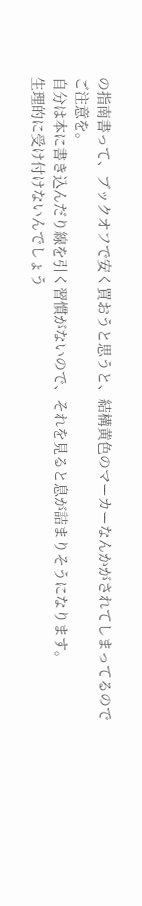の指南書って、ブックオフで安く買おうと思うと、結構黄色のマーカーなんかがされてしまってるのでご注意を。
自分は本に書き込んだり線を引く習慣がないので、それを見ると息が詰まりそうになります。
生理的に受け付けないんでしょう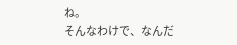ね。
そんなわけで、なんだ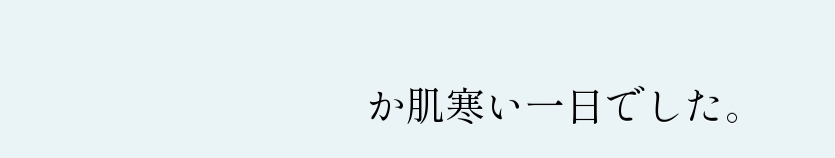か肌寒い一日でした。